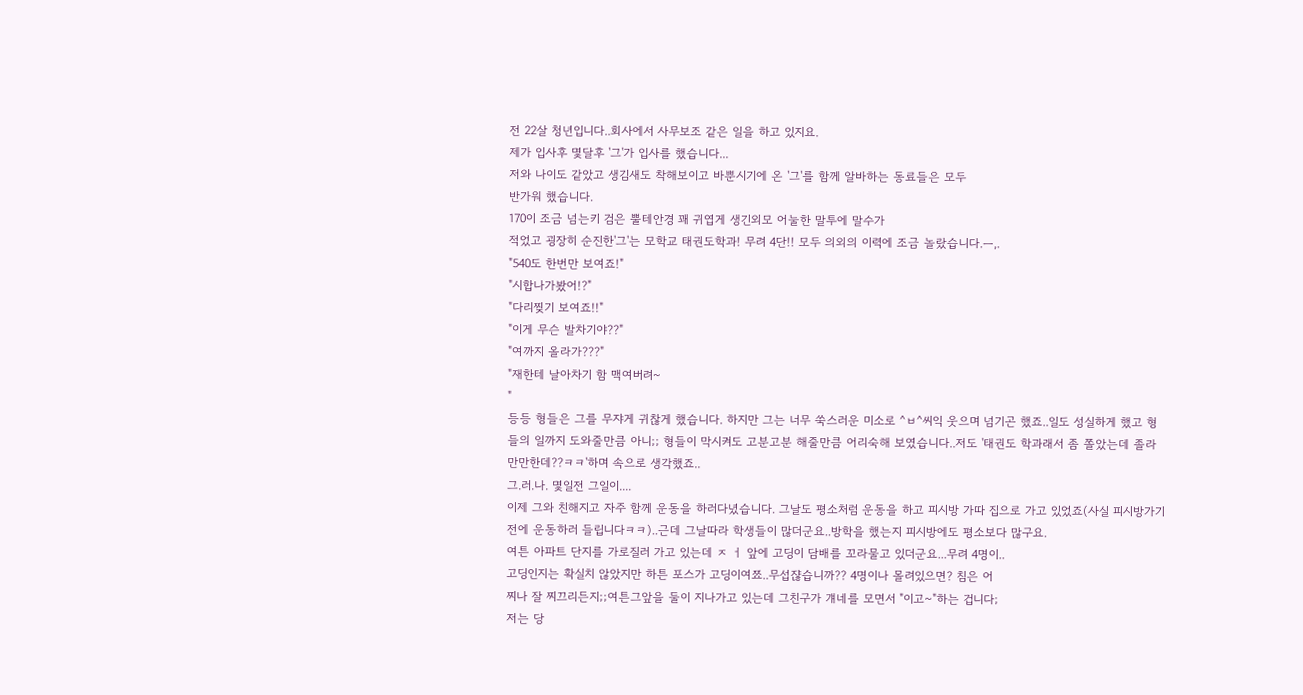전 22살 청년입니다..회사에서 사무보조 같은 일을 하고 있지요.
제가 입사후 몇달후 '그'가 입사를 했습니다...
저와 나이도 같았고 생김새도 착해보이고 바뿐시기에 온 '그'를 함께 알바하는 동료들은 모두
반가워 했습니다.
170이 조금 넘는키 검은 뿔테안경 꽤 귀엽게 생긴외모 어눌한 말투에 말수가
적었고 굉장히 순진한'그'는 모학교 태권도학과! 무려 4단!! 모두 의외의 이력에 조금 놀랐습니다.ㅡ,.
"540도 한번만 보여죠!"
"시합나가봤어!?"
"다리찢기 보여죠!!"
"이게 무슨 발차기야??"
"여까지 올라가???"
"재한테 날아차기 함 맥여버려~
"
등등 형들은 그를 무쟈게 귀찮게 했습니다. 하지만 그는 너무 쑥스러운 미소로 ^ㅂ^씨익 웃으며 넘기곤 했죠..일도 성실하게 했고 형들의 일까지 도와줄만큼 아니;; 형들이 막시켜도 고분고분 해줄만큼 어리숙해 보였습니다..저도 '태권도 학과래서 좀 쫄았는데 졸라 만만한데??ㅋㅋ'하며 속으로 생각했죠..
그.러.나. 몇일전 그일이....
이제 그와 친해지고 자주 함께 운동을 하러다녔습니다. 그날도 평소처럼 운동을 하고 피시방 가따 집으로 가고 있었죠(사실 피시방가기전에 운동하러 들립니다ㅋㅋ)..근데 그날따라 학생들이 많더군요..방학을 했는지 피시방에도 평소보다 많구요.
여튼 아파트 단지를 가로질러 가고 있는데 ㅈ ㅓ 앞에 고딩이 담배를 꼬라물고 있더군요...무려 4명이..
고딩인지는 확실치 않았지만 하튼 포스가 고딩이여쬬..무섭쟎습니까?? 4명이나 몰려있으면? 침은 어
찌나 잘 찌끄리든지;;여튼그앞을 둘이 지나가고 있는데 그친구가 걔네를 모면서 "이고~"하는 겁니다;
저는 당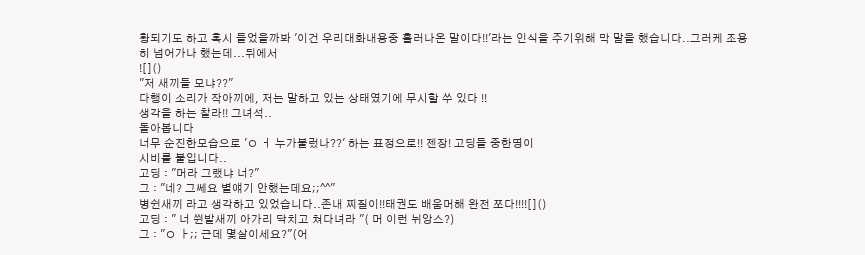황되기도 하고 혹시 들었을까봐 '이건 우리대화내용중 흘러나온 말이다!!'라는 인식을 주기위해 막 말을 했습니다..그러케 조용히 넘어가나 했는데...뒤에서
![]()
"저 새끼들 모냐??"
다행이 소리가 작아끼에, 저는 말하고 있는 상태였기에 무시할 쑤 있다 !!
생각을 하는 찰라!! 그녀석..
돌아봅니다
너무 순진한모습으로 'ㅇ ㅓ 누가불렀나??' 하는 표정으로!! 젠장! 고딩들 중한명이
시비를 붙입니다..
고딩 : "머라 그랬냐 너?"
그 : "네? 그쎄요 별얘기 안했는데요;;^^"
병쉰새끼 라고 생각하고 있었습니다..존내 찌질이!!태권도 배움머해 완전 쪼다!!!![]()
고딩 : " 너 쒼발새끼 아가리 닥치고 쳐다녀라 "( 머 이런 뉘앙스?)
그 : "ㅇ ㅏ;; 근데 몇살이세요?"(어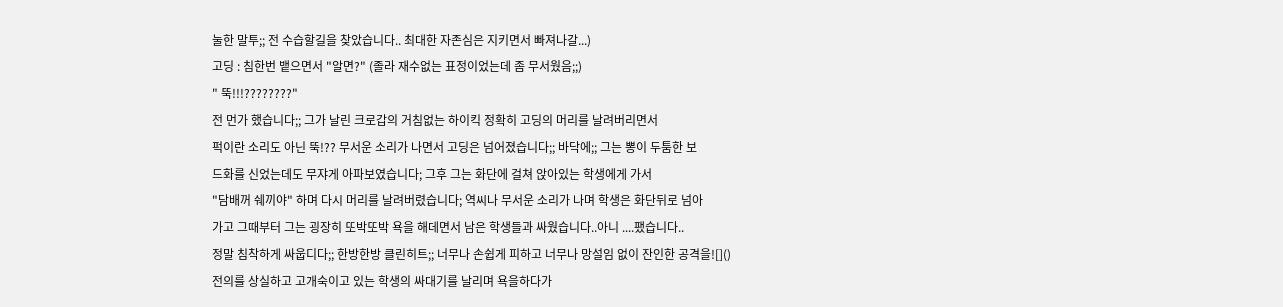눌한 말투;; 전 수습할길을 찾았습니다.. 최대한 자존심은 지키면서 빠져나갈...)
고딩 : 침한번 뱉으면서 "알면?" (졸라 재수없는 표정이었는데 좀 무서웠음;;)
" 뚝!!!????????"
전 먼가 했습니다;; 그가 날린 크로갑의 거침없는 하이킥 정확히 고딩의 머리를 날려버리면서
퍽이란 소리도 아닌 뚝!?? 무서운 소리가 나면서 고딩은 넘어졌습니다;; 바닥에;; 그는 뽕이 두툼한 보
드화를 신었는데도 무쟈게 아파보였습니다; 그후 그는 화단에 걸쳐 앉아있는 학생에게 가서
"담배꺼 쉐끼야" 하며 다시 머리를 날려버렸습니다; 역씨나 무서운 소리가 나며 학생은 화단뒤로 넘아
가고 그때부터 그는 굉장히 또박또박 욕을 해데면서 남은 학생들과 싸웠습니다..아니 ....팼습니다..
정말 침착하게 싸웁디다;; 한방한방 클린히트;; 너무나 손쉽게 피하고 너무나 망설임 없이 잔인한 공격을![]()
전의를 상실하고 고개숙이고 있는 학생의 싸대기를 날리며 욕을하다가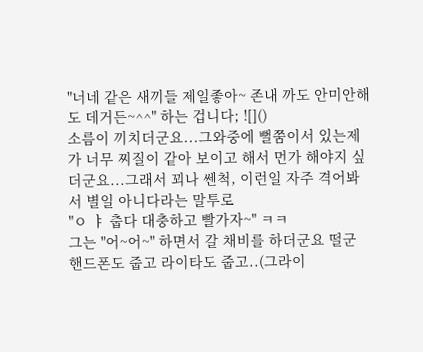"너네 같은 새끼들 제일좋아~ 존내 까도 안미안해도 데거든~^^" 하는 겁니다; ![]()
소름이 끼치더군요...그와중에 뻘쭘이서 있는제가 너무 찌질이 같아 보이고 해서 먼가 해야지 싶더군요...그래서 꾀나 쎈척, 이런일 자주 격어봐서 별일 아니다라는 말투로
"ㅇ ㅑ 춥다 대충하고 빨가자~" ㅋㅋ
그는 "어~어~" 하면서 갈 채비를 하더군요 떨군 핸드폰도 줍고 라이타도 줍고..(그라이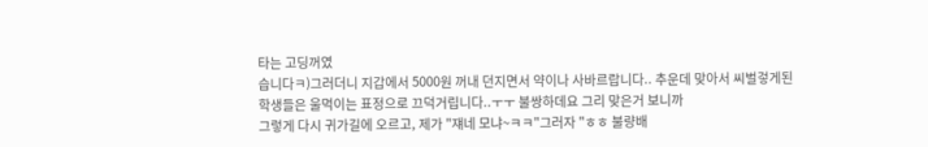타는 고딩꺼였
습니다ㅋ)그러더니 지갑에서 5000원 꺼내 던지면서 약이나 사바르랍니다.. 추운데 맞아서 씨벌겋게된
학생들은 울먹이는 표정으로 끄덕거립니다..ㅜㅜ 불쌍하데요 그리 맞은거 보니까
그렇게 다시 귀가길에 오르고, 제가 "쟤네 모냐~ㅋㅋ"그러자 "ㅎㅎ 불량배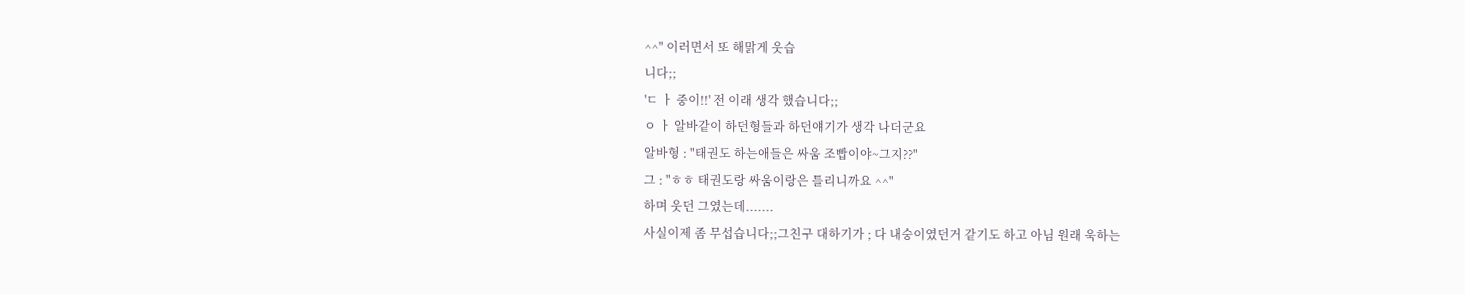^^" 이러면서 또 해맑게 웃습
니다;;
'ㄷ ㅏ 중이!!' 전 이래 생각 했습니다;;
ㅇ ㅏ 알바같이 하던형들과 하던얘기가 생각 나더군요
알바형 : "태권도 하는애들은 싸움 조빱이야~그지??"
그 : "ㅎㅎ 태권도랑 싸움이랑은 틀리니까요 ^^"
하며 웃던 그였는데.......
사실이제 좀 무섭습니다;;그친구 대하기가 ; 다 내숭이였던거 같기도 하고 아님 원래 욱하는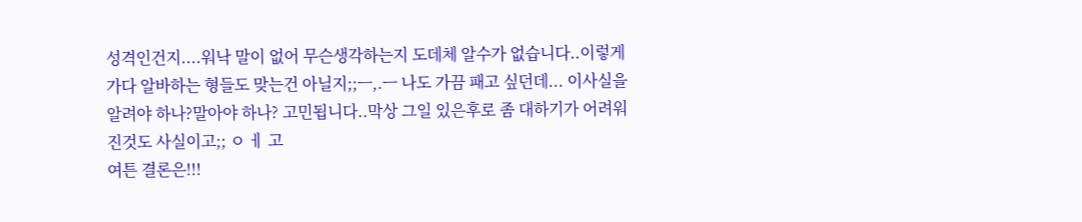성격인건지....워낙 말이 없어 무슨생각하는지 도데체 알수가 없습니다..이렇게 가다 알바하는 형들도 맞는건 아닐지;;ㅡ,.ㅡ 나도 가끔 패고 싶던데... 이사실을 알려야 하나?말아야 하나? 고민됩니다..막상 그일 있은후로 좀 대하기가 어려워진것도 사실이고;; ㅇ ㅔ 고
여튼 결론은!!!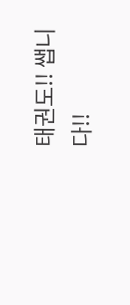태권도!! 쌥니다!!